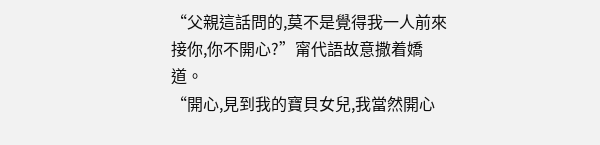“父親這話問的,莫不是覺得我一人前來接你,你不開心?”甯代語故意撒着嬌道。
“開心,見到我的寶貝女兒,我當然開心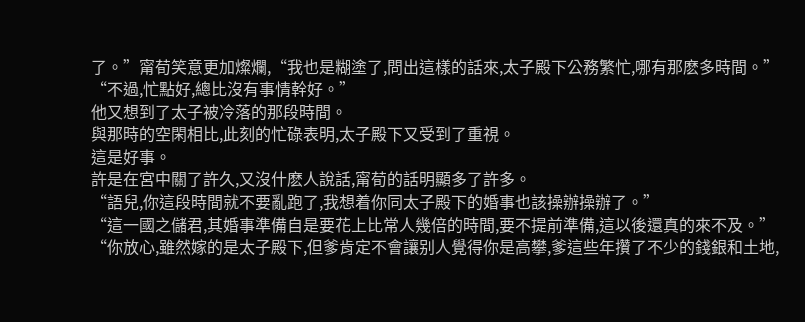了。”甯荀笑意更加燦爛,“我也是糊塗了,問出這樣的話來,太子殿下公務繁忙,哪有那麽多時間。”
“不過,忙點好,總比沒有事情幹好。”
他又想到了太子被冷落的那段時間。
與那時的空閑相比,此刻的忙碌表明,太子殿下又受到了重視。
這是好事。
許是在宮中關了許久,又沒什麽人說話,甯荀的話明顯多了許多。
“語兒,你這段時間就不要亂跑了,我想着你同太子殿下的婚事也該操辦操辦了。”
“這一國之儲君,其婚事準備自是要花上比常人幾倍的時間,要不提前準備,這以後還真的來不及。”
“你放心,雖然嫁的是太子殿下,但爹肯定不會讓别人覺得你是高攀,爹這些年攢了不少的錢銀和土地,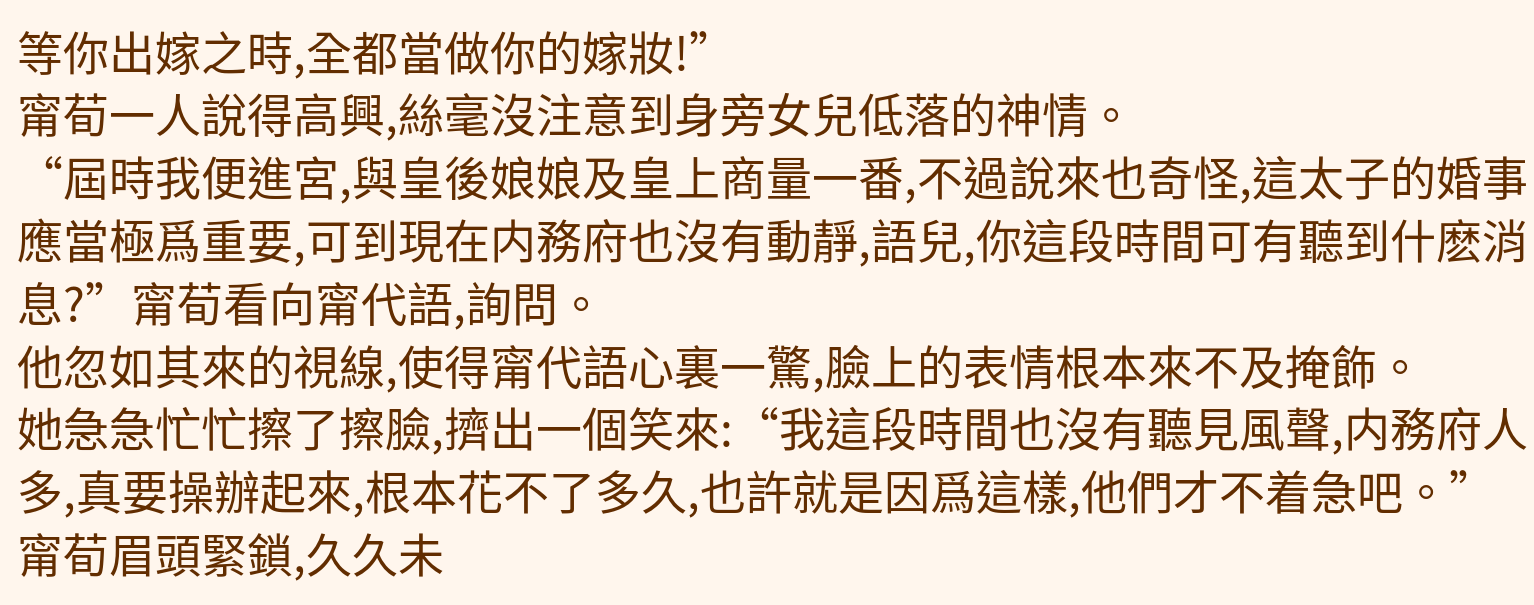等你出嫁之時,全都當做你的嫁妝!”
甯荀一人說得高興,絲毫沒注意到身旁女兒低落的神情。
“屆時我便進宮,與皇後娘娘及皇上商量一番,不過說來也奇怪,這太子的婚事應當極爲重要,可到現在内務府也沒有動靜,語兒,你這段時間可有聽到什麽消息?”甯荀看向甯代語,詢問。
他忽如其來的視線,使得甯代語心裏一驚,臉上的表情根本來不及掩飾。
她急急忙忙擦了擦臉,擠出一個笑來:“我這段時間也沒有聽見風聲,内務府人多,真要操辦起來,根本花不了多久,也許就是因爲這樣,他們才不着急吧。”
甯荀眉頭緊鎖,久久未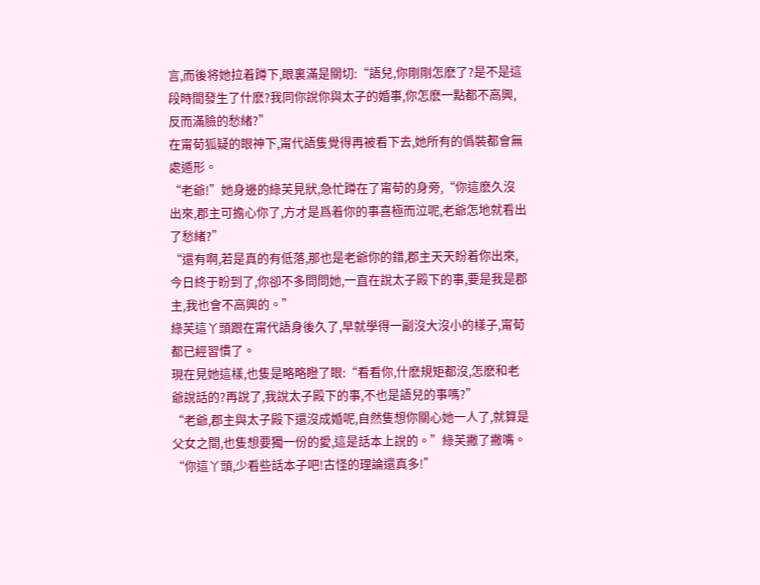言,而後将她拉着蹲下,眼裏滿是關切:“語兒,你剛剛怎麽了?是不是這段時間發生了什麽?我同你說你與太子的婚事,你怎麽一點都不高興,反而滿臉的愁緒?”
在甯荀狐疑的眼神下,甯代語隻覺得再被看下去,她所有的僞裝都會無處遁形。
“老爺!”她身邊的綠芙見狀,急忙蹲在了甯荀的身旁,“你這麽久沒出來,郡主可擔心你了,方才是爲着你的事喜極而泣呢,老爺怎地就看出了愁緒?”
“還有啊,若是真的有低落,那也是老爺你的錯,郡主天天盼着你出來,今日終于盼到了,你卻不多問問她,一直在說太子殿下的事,要是我是郡主,我也會不高興的。”
綠芙這丫頭跟在甯代語身後久了,早就學得一副沒大沒小的樣子,甯荀都已經習慣了。
現在見她這樣,也隻是略略瞪了眼:“看看你,什麽規矩都沒,怎麽和老爺說話的?再說了,我說太子殿下的事,不也是語兒的事嗎?”
“老爺,郡主與太子殿下還沒成婚呢,自然隻想你關心她一人了,就算是父女之間,也隻想要獨一份的愛,這是話本上說的。”綠芙撇了撇嘴。
“你這丫頭,少看些話本子吧!古怪的理論還真多!”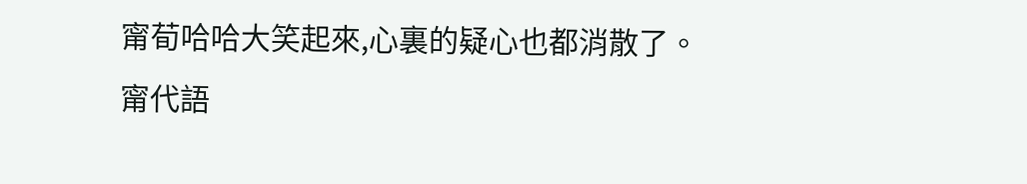甯荀哈哈大笑起來,心裏的疑心也都消散了。
甯代語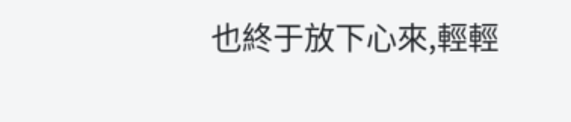也終于放下心來,輕輕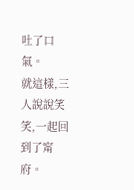吐了口氣。
就這樣,三人說說笑笑,一起回到了甯府。